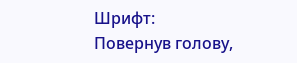Шрифт:
Повернув голову,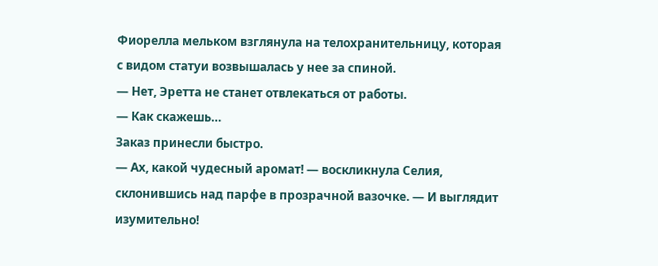Фиорелла мельком взглянула на телохранительницу, которая с видом статуи возвышалась у нее за спиной.
— Нет, Эретта не станет отвлекаться от работы.
— Как скажешь…
Заказ принесли быстро.
— Ах, какой чудесный аромат! — воскликнула Селия, склонившись над парфе в прозрачной вазочке. — И выглядит изумительно!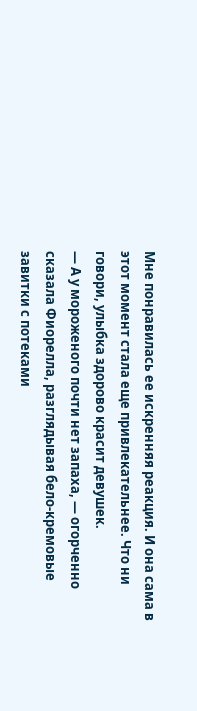Мне понравилась ее искренняя реакция. И она сама в этот момент стала еще привлекательнее. Что ни говори, улыбка здорово красит девушек.
— А у мороженого почти нет запаха, — огорченно сказала Фиорелла, разглядывая бело-кремовые завитки с потеками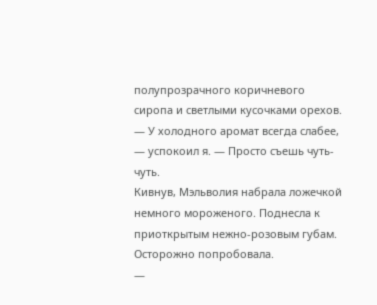полупрозрачного коричневого сиропа и светлыми кусочками орехов.
— У холодного аромат всегда слабее, — успокоил я. — Просто съешь чуть-чуть.
Кивнув, Мэльволия набрала ложечкой немного мороженого. Поднесла к приоткрытым нежно-розовым губам. Осторожно попробовала.
—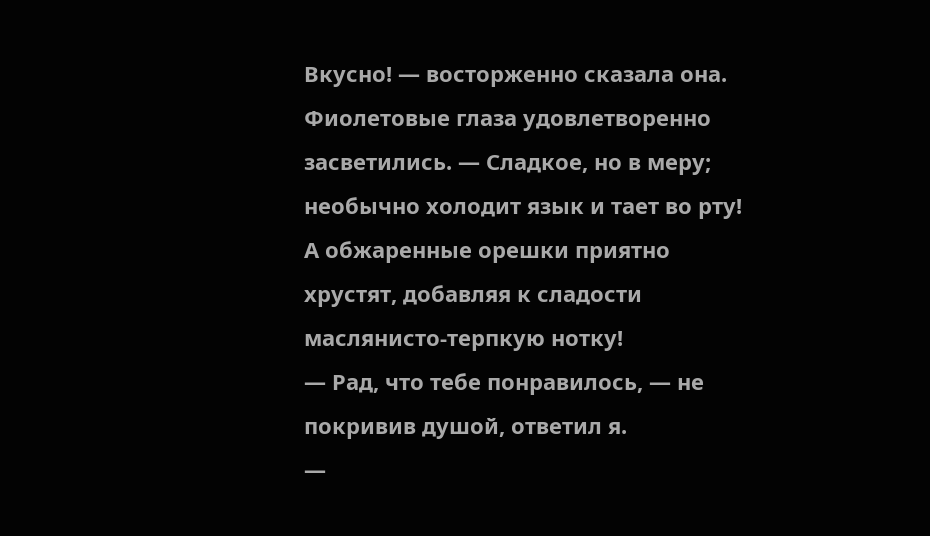Вкусно! — восторженно сказала она. Фиолетовые глаза удовлетворенно засветились. — Сладкое, но в меру; необычно холодит язык и тает во рту! А обжаренные орешки приятно хрустят, добавляя к сладости маслянисто-терпкую нотку!
— Рад, что тебе понравилось, — не покривив душой, ответил я.
—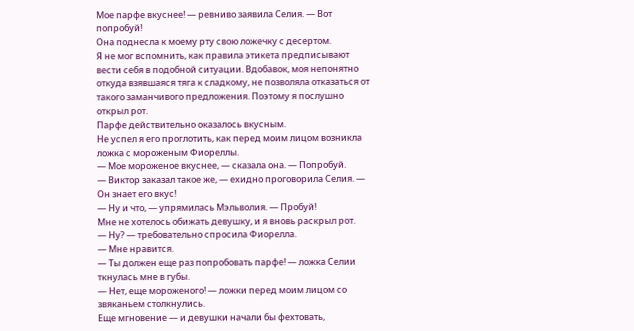Мое парфе вкуснее! — ревниво заявила Селия. — Вот попробуй!
Она поднесла к моему рту свою ложечку с десертом.
Я не мог вспомнить, как правила этикета предписывают вести себя в подобной ситуации. Вдобавок, моя непонятно откуда взявшаяся тяга к сладкому, не позволяла отказаться от такого заманчивого предложения. Поэтому я послушно открыл рот.
Парфе действительно оказалось вкусным.
Не успел я его проглотить, как перед моим лицом возникла ложка с мороженым Фиореллы.
— Мое мороженое вкуснее, — сказала она. — Попробуй.
— Виктор заказал такое же, — ехидно проговорила Селия. — Он знает его вкус!
— Ну и что, — упрямилась Мэльволия. — Пробуй!
Мне не хотелось обижать девушку, и я вновь раскрыл рот.
— Ну? — требовательно спросила Фиорелла.
— Мне нравится.
— Ты должен еще раз попробовать парфе! — ложка Селии ткнулась мне в губы.
— Нет, еще мороженого! — ложки перед моим лицом со звяканьем столкнулись.
Еще мгновение — и девушки начали бы фехтовать,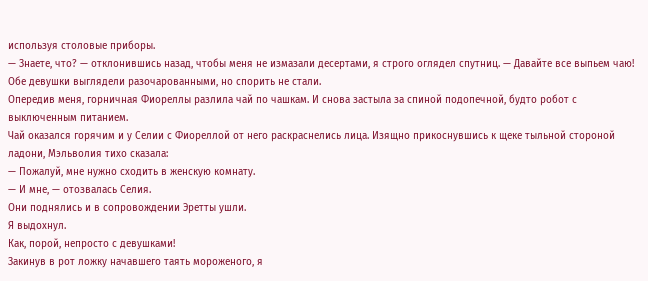используя столовые приборы.
— Знаете, что? — отклонившись назад, чтобы меня не измазали десертами, я строго оглядел спутниц. — Давайте все выпьем чаю!
Обе девушки выглядели разочарованными, но спорить не стали.
Опередив меня, горничная Фиореллы разлила чай по чашкам. И снова застыла за спиной подопечной, будто робот с выключенным питанием.
Чай оказался горячим и у Селии с Фиореллой от него раскраснелись лица. Изящно прикоснувшись к щеке тыльной стороной ладони, Мэльволия тихо сказала:
— Пожалуй, мне нужно сходить в женскую комнату.
— И мне, — отозвалась Селия.
Они поднялись и в сопровождении Эретты ушли.
Я выдохнул.
Как, порой, непросто с девушками!
Закинув в рот ложку начавшего таять мороженого, я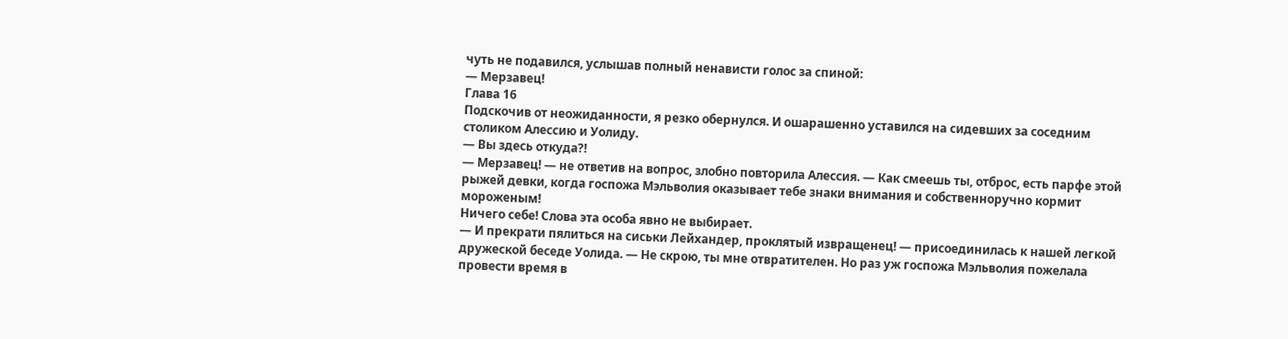чуть не подавился, услышав полный ненависти голос за спиной:
— Мерзавец!
Глава 16
Подскочив от неожиданности, я резко обернулся. И ошарашенно уставился на сидевших за соседним столиком Алессию и Уолиду.
— Вы здесь откуда?!
— Мерзавец! — не ответив на вопрос, злобно повторила Алессия. — Как смеешь ты, отброс, есть парфе этой рыжей девки, когда госпожа Мэльволия оказывает тебе знаки внимания и собственноручно кормит мороженым!
Ничего себе! Слова эта особа явно не выбирает.
— И прекрати пялиться на сиськи Лейхандер, проклятый извращенец! — присоединилась к нашей легкой дружеской беседе Уолида. — Не скрою, ты мне отвратителен. Но раз уж госпожа Мэльволия пожелала провести время в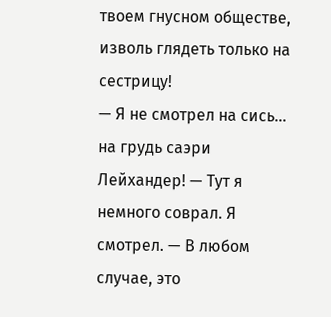твоем гнусном обществе, изволь глядеть только на сестрицу!
— Я не смотрел на сись… на грудь саэри Лейхандер! — Тут я немного соврал. Я смотрел. — В любом случае, это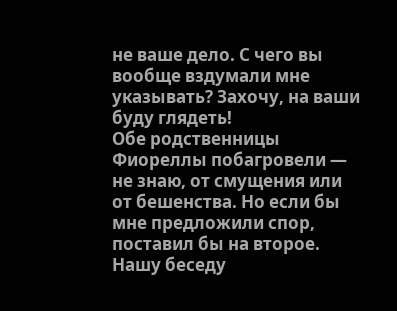не ваше дело. С чего вы вообще вздумали мне указывать? Захочу, на ваши буду глядеть!
Обе родственницы Фиореллы побагровели — не знаю, от смущения или от бешенства. Но если бы мне предложили спор, поставил бы на второе.
Нашу беседу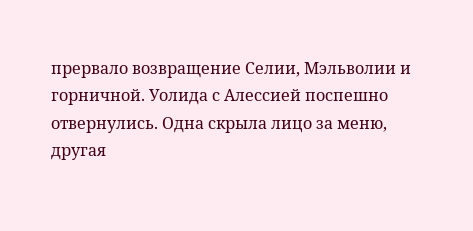прервало возвращение Селии, Мэльволии и горничной. Уолида с Алессией поспешно отвернулись. Одна скрыла лицо за меню, другая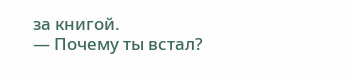за книгой.
— Почему ты встал?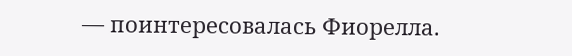— поинтересовалась Фиорелла.